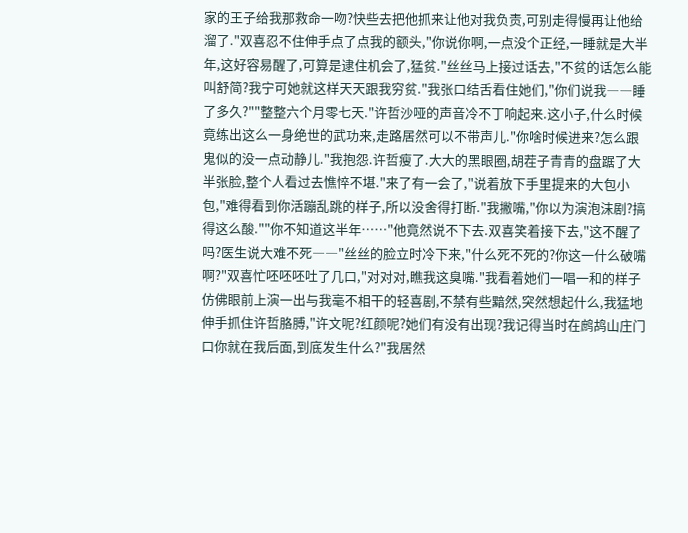家的王子给我那救命一吻?快些去把他抓来让他对我负责,可别走得慢再让他给溜了."双喜忍不住伸手点了点我的额头,"你说你啊,一点没个正经,一睡就是大半年,这好容易醒了,可算是逮住机会了,猛贫."丝丝马上接过话去,"不贫的话怎么能叫舒简?我宁可她就这样天天跟我穷贫."我张口结舌看住她们,"你们说我――睡了多久?""整整六个月零七天."许哲沙哑的声音冷不丁响起来.这小子,什么时候竟练出这么一身绝世的武功来,走路居然可以不带声儿."你啥时候进来?怎么跟鬼似的没一点动静儿."我抱怨.许哲瘦了.大大的黑眼圈,胡茬子青青的盘踞了大半张脸,整个人看过去憔悴不堪."来了有一会了,"说着放下手里提来的大包小包,"难得看到你活蹦乱跳的样子,所以没舍得打断."我撇嘴,"你以为演泡沫剧?搞得这么酸.""你不知道这半年……"他竟然说不下去.双喜笑着接下去,"这不醒了吗?医生说大难不死――"丝丝的脸立时冷下来,"什么死不死的?你这一什么破嘴啊?"双喜忙呸呸呸吐了几口,"对对对,瞧我这臭嘴."我看着她们一唱一和的样子仿佛眼前上演一出与我毫不相干的轻喜剧,不禁有些黯然,突然想起什么,我猛地伸手抓住许哲胳膊,"许文呢?红颜呢?她们有没有出现?我记得当时在鹧鸪山庄门口你就在我后面,到底发生什么?"我居然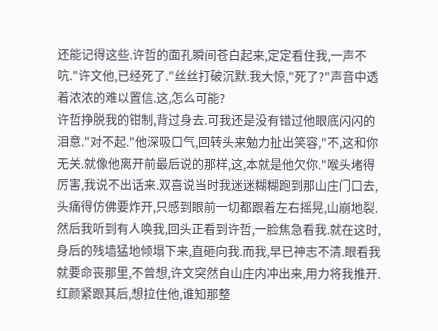还能记得这些.许哲的面孔瞬间苍白起来,定定看住我,一声不吭."许文他,已经死了."丝丝打破沉默.我大惊,"死了?"声音中透着浓浓的难以置信.这,怎么可能?
许哲挣脱我的钳制,背过身去.可我还是没有错过他眼底闪闪的泪意."对不起."他深吸口气,回转头来勉力扯出笑容,"不,这和你无关.就像他离开前最后说的那样,这,本就是他欠你."喉头堵得厉害,我说不出话来.双喜说当时我迷迷糊糊跑到那山庄门口去,头痛得仿佛要炸开,只感到眼前一切都跟着左右摇晃,山崩地裂.然后我听到有人唤我,回头正看到许哲,一脸焦急看我.就在这时,身后的残墙猛地倾塌下来,直砸向我.而我,早已神志不清.眼看我就要命丧那里,不曾想,许文突然自山庄内冲出来,用力将我推开.红颜紧跟其后,想拉住他,谁知那整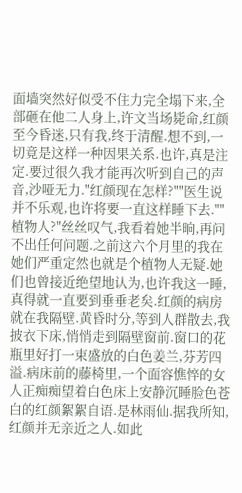面墙突然好似受不住力完全塌下来,全部砸在他二人身上,许文当场毙命,红颜至今昏迷,只有我,终于清醒.想不到,一切竟是这样一种因果关系.也许,真是注定.要过很久我才能再次听到自己的声音,沙哑无力."红颜现在怎样?""医生说并不乐观,也许将要一直这样睡下去.""植物人?"丝丝叹气,我看着她半晌,再问不出任何问题.之前这六个月里的我在她们严重定然也就是个植物人无疑.她们也曾接近绝望地认为,也许我这一睡,真得就一直要到垂垂老矣.红颜的病房就在我隔壁.黄昏时分,等到人群散去,我披衣下床,悄悄走到隔壁窗前.窗口的花瓶里好打一束盛放的白色姜兰,芬芳四溢.病床前的藤椅里,一个面容憔悴的女人正痴痴望着白色床上安静沉睡脸色苍白的红颜絮絮自语.是林雨仙.据我所知,红颜并无亲近之人.如此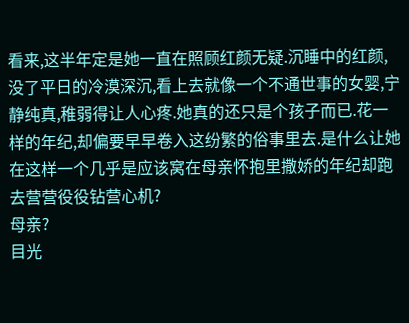看来,这半年定是她一直在照顾红颜无疑.沉睡中的红颜,没了平日的冷漠深沉,看上去就像一个不通世事的女婴,宁静纯真,稚弱得让人心疼.她真的还只是个孩子而已.花一样的年纪,却偏要早早卷入这纷繁的俗事里去.是什么让她在这样一个几乎是应该窝在母亲怀抱里撒娇的年纪却跑去营营役役钻营心机?
母亲?
目光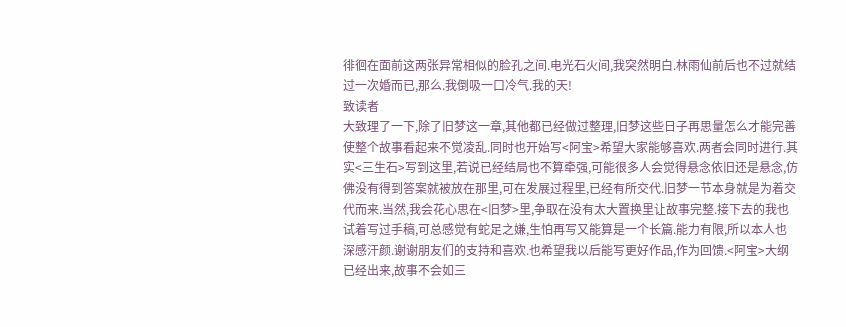徘徊在面前这两张异常相似的脸孔之间.电光石火间,我突然明白.林雨仙前后也不过就结过一次婚而已,那么.我倒吸一口冷气.我的天!
致读者
大致理了一下,除了旧梦这一章,其他都已经做过整理,旧梦这些日子再思量怎么才能完善使整个故事看起来不觉凌乱.同时也开始写<阿宝>希望大家能够喜欢.两者会同时进行.其实<三生石>写到这里,若说已经结局也不算牵强,可能很多人会觉得悬念依旧还是悬念,仿佛没有得到答案就被放在那里,可在发展过程里,已经有所交代.旧梦一节本身就是为着交代而来.当然,我会花心思在<旧梦>里,争取在没有太大置换里让故事完整.接下去的我也试着写过手稿,可总感觉有蛇足之嫌,生怕再写又能算是一个长篇.能力有限,所以本人也深感汗颜.谢谢朋友们的支持和喜欢.也希望我以后能写更好作品,作为回馈.<阿宝>大纲已经出来,故事不会如三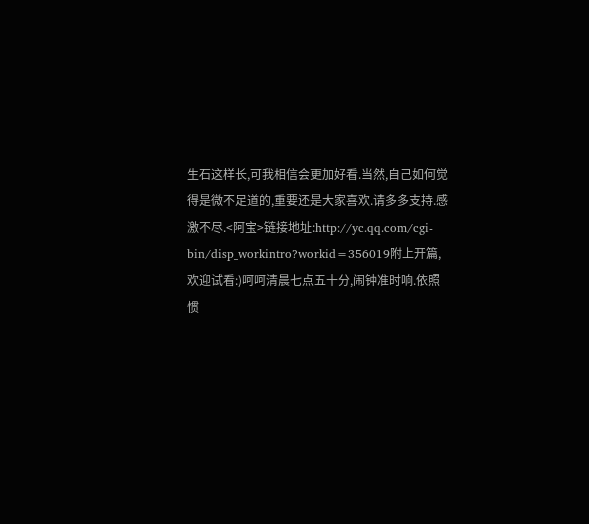生石这样长,可我相信会更加好看.当然,自己如何觉得是微不足道的,重要还是大家喜欢.请多多支持.感激不尽.<阿宝>链接地址:http://yc.qq.com/cgi-bin/disp_workintro?workid=356019附上开篇,欢迎试看:)呵呵清晨七点五十分,闹钟准时响.依照惯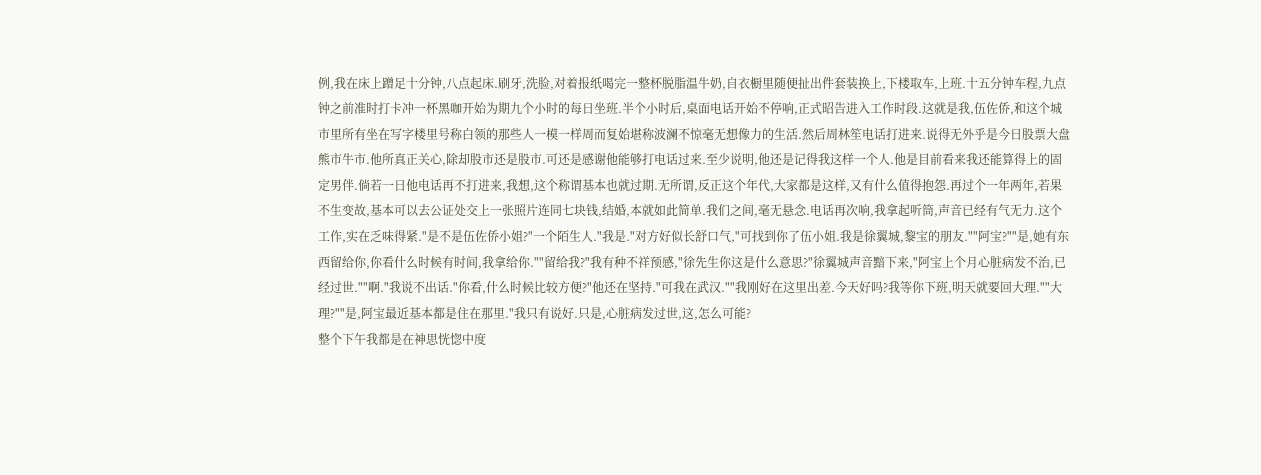例,我在床上蹭足十分钟,八点起床.刷牙,洗脸,对着报纸喝完一整杯脱脂温牛奶,自衣橱里随便扯出件套装换上,下楼取车,上班.十五分钟车程,九点钟之前准时打卡冲一杯黑咖开始为期九个小时的每日坐班.半个小时后,桌面电话开始不停响,正式昭告进入工作时段.这就是我,伍佐侨,和这个城市里所有坐在写字楼里号称白领的那些人一模一样周而复始堪称波澜不惊毫无想像力的生活.然后周林笙电话打进来.说得无外乎是今日股票大盘熊市牛市.他所真正关心,除却股市还是股市.可还是感谢他能够打电话过来.至少说明,他还是记得我这样一个人.他是目前看来我还能算得上的固定男伴.倘若一日他电话再不打进来,我想,这个称谓基本也就过期.无所谓,反正这个年代,大家都是这样,又有什么值得抱怨.再过个一年两年,若果不生变故,基本可以去公证处交上一张照片连同七块钱,结婚,本就如此简单.我们之间,毫无悬念.电话再次响,我拿起听筒,声音已经有气无力.这个工作,实在乏味得紧."是不是伍佐侨小姐?"一个陌生人."我是."对方好似长舒口气,"可找到你了伍小姐.我是徐翼城,黎宝的朋友.""阿宝?""是,她有东西留给你,你看什么时候有时间,我拿给你.""留给我?"我有种不祥预感,"徐先生你这是什么意思?"徐翼城声音黯下来,"阿宝上个月心脏病发不治,已经过世.""啊."我说不出话."你看,什么时候比较方便?"他还在坚持."可我在武汉.""我刚好在这里出差.今天好吗?我等你下班,明天就要回大理.""大理?""是,阿宝最近基本都是住在那里."我只有说好.只是,心脏病发过世,这,怎么可能?
整个下午我都是在神思恍惚中度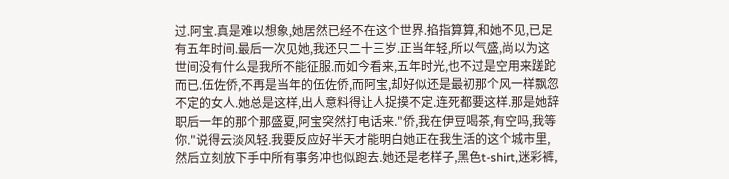过.阿宝.真是难以想象,她居然已经不在这个世界.掐指算算,和她不见,已足有五年时间.最后一次见她,我还只二十三岁.正当年轻,所以气盛,尚以为这世间没有什么是我所不能征服.而如今看来,五年时光,也不过是空用来蹉跎而已.伍佐侨,不再是当年的伍佐侨,而阿宝,却好似还是最初那个风一样飘忽不定的女人.她总是这样,出人意料得让人捉摸不定.连死都要这样.那是她辞职后一年的那个那盛夏,阿宝突然打电话来."侨,我在伊豆喝茶,有空吗,我等你."说得云淡风轻.我要反应好半天才能明白她正在我生活的这个城市里,然后立刻放下手中所有事务冲也似跑去.她还是老样子,黑色t-shirt,迷彩裤,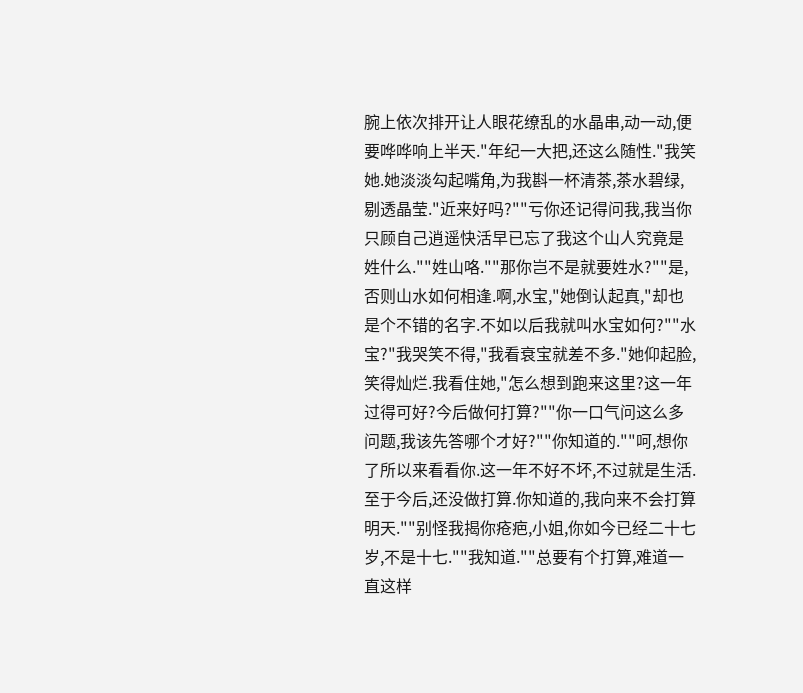腕上依次排开让人眼花缭乱的水晶串,动一动,便要哗哗响上半天."年纪一大把,还这么随性."我笑她.她淡淡勾起嘴角,为我斟一杯清茶,茶水碧绿,剔透晶莹."近来好吗?""亏你还记得问我,我当你只顾自己逍遥快活早已忘了我这个山人究竟是姓什么.""姓山咯.""那你岂不是就要姓水?""是,否则山水如何相逢.啊,水宝,"她倒认起真,"却也是个不错的名字.不如以后我就叫水宝如何?""水宝?"我哭笑不得,"我看衰宝就差不多."她仰起脸,笑得灿烂.我看住她,"怎么想到跑来这里?这一年过得可好?今后做何打算?""你一口气问这么多问题,我该先答哪个才好?""你知道的.""呵,想你了所以来看看你.这一年不好不坏,不过就是生活.至于今后,还没做打算.你知道的,我向来不会打算明天.""别怪我揭你疮疤,小姐,你如今已经二十七岁,不是十七.""我知道.""总要有个打算,难道一直这样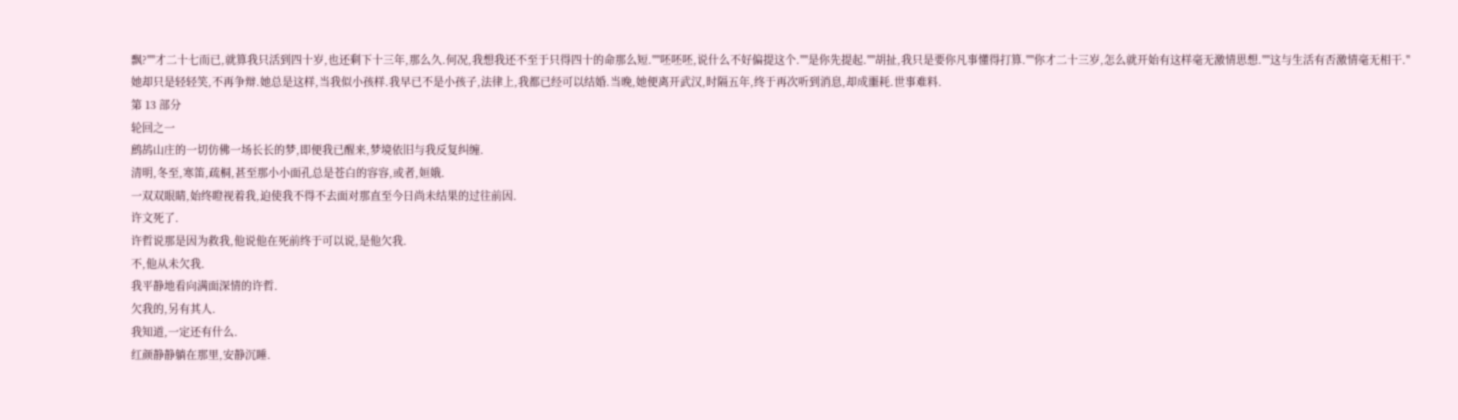飘?""才二十七而已,就算我只活到四十岁,也还剩下十三年,那么久.何况,我想我还不至于只得四十的命那么短.""呸呸呸,说什么不好偏提这个.""是你先提起.""胡扯,我只是要你凡事懂得打算.""你才二十三岁,怎么就开始有这样毫无激情思想.""这与生活有否激情毫无相干."她却只是轻轻笑,不再争辩.她总是这样,当我似小孩样.我早已不是小孩子,法律上,我都已经可以结婚.当晚,她便离开武汉,时隔五年,终于再次听到消息,却成噩耗.世事难料.
第 13 部分
轮回之一
鹧鸪山庄的一切仿佛一场长长的梦,即便我已醒来,梦境依旧与我反复纠缠.
清明,冬至,寒笛,疏桐,甚至那小小面孔总是苍白的容容,或者,姮娥.
一双双眼睛,始终瞪视着我,迫使我不得不去面对那直至今日尚未结果的过往前因.
许文死了.
许哲说那是因为救我,他说他在死前终于可以说,是他欠我.
不,他从未欠我.
我平静地看向满面深情的许哲.
欠我的,另有其人.
我知道,一定还有什么.
红颜静静躺在那里,安静沉睡.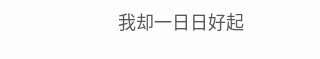我却一日日好起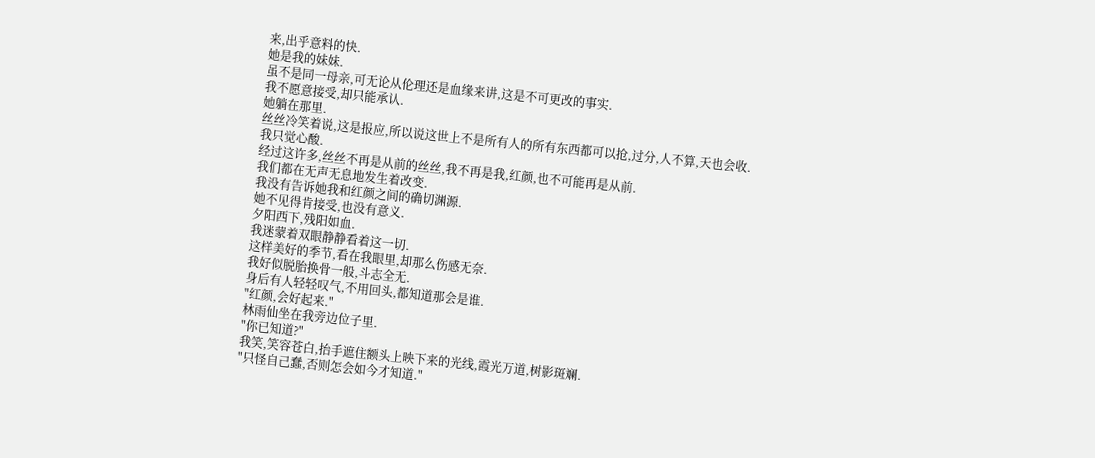来,出乎意料的快.
她是我的妹妹.
虽不是同一母亲,可无论从伦理还是血缘来讲,这是不可更改的事实.
我不愿意接受,却只能承认.
她躺在那里.
丝丝冷笑着说,这是报应,所以说这世上不是所有人的所有东西都可以抢,过分,人不算,天也会收.
我只觉心酸.
经过这许多,丝丝不再是从前的丝丝,我不再是我,红颜,也不可能再是从前.
我们都在无声无息地发生着改变.
我没有告诉她我和红颜之间的确切渊源.
她不见得肯接受,也没有意义.
夕阳西下,残阳如血.
我迷蒙着双眼静静看着这一切.
这样美好的季节,看在我眼里,却那么伤感无奈.
我好似脱胎换骨一般,斗志全无.
身后有人轻轻叹气,不用回头,都知道那会是谁.
"红颜,会好起来."
林雨仙坐在我旁边位子里.
"你已知道?"
我笑,笑容苍白,抬手遮住额头上映下来的光线,霞光万道,树影斑斓.
"只怪自己蠢,否则怎会如今才知道."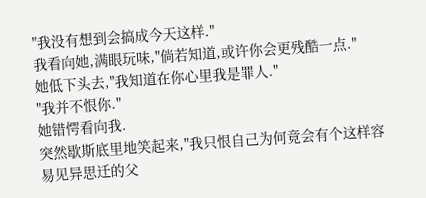"我没有想到会搞成今天这样."
我看向她,满眼玩味,"倘若知道,或许你会更残酷一点."
她低下头去,"我知道在你心里我是罪人."
"我并不恨你."
她错愕看向我.
突然歇斯底里地笑起来,"我只恨自己为何竟会有个这样容易见异思迁的父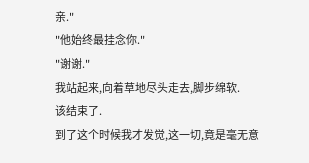亲."
"他始终最挂念你."
"谢谢."
我站起来,向着草地尽头走去,脚步绵软.
该结束了.
到了这个时候我才发觉,这一切,竟是毫无意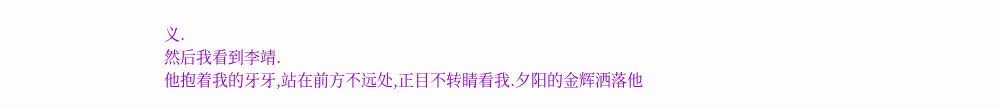义.
然后我看到李靖.
他抱着我的牙牙,站在前方不远处,正目不转睛看我.夕阳的金辉洒落他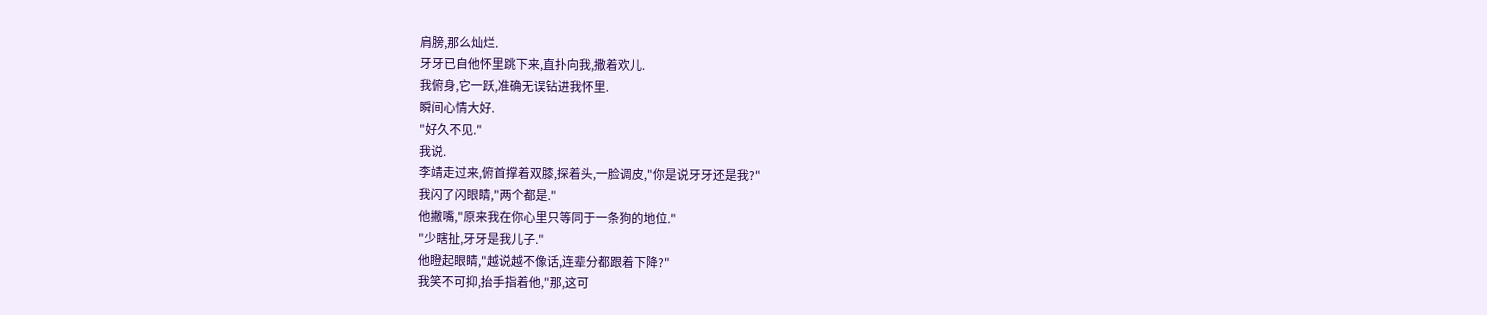肩膀,那么灿烂.
牙牙已自他怀里跳下来,直扑向我,撒着欢儿.
我俯身,它一跃,准确无误钻进我怀里.
瞬间心情大好.
"好久不见."
我说.
李靖走过来,俯首撑着双膝,探着头,一脸调皮,"你是说牙牙还是我?"
我闪了闪眼睛,"两个都是."
他撇嘴,"原来我在你心里只等同于一条狗的地位."
"少瞎扯,牙牙是我儿子."
他瞪起眼睛,"越说越不像话,连辈分都跟着下降?"
我笑不可抑,抬手指着他,"那,这可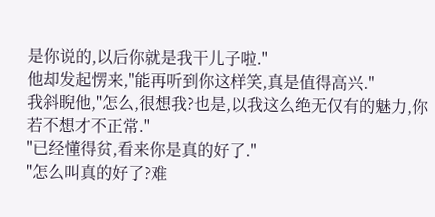是你说的,以后你就是我干儿子啦."
他却发起愣来,"能再听到你这样笑,真是值得高兴."
我斜睨他,"怎么,很想我?也是,以我这么绝无仅有的魅力,你若不想才不正常."
"已经懂得贫,看来你是真的好了."
"怎么叫真的好了?难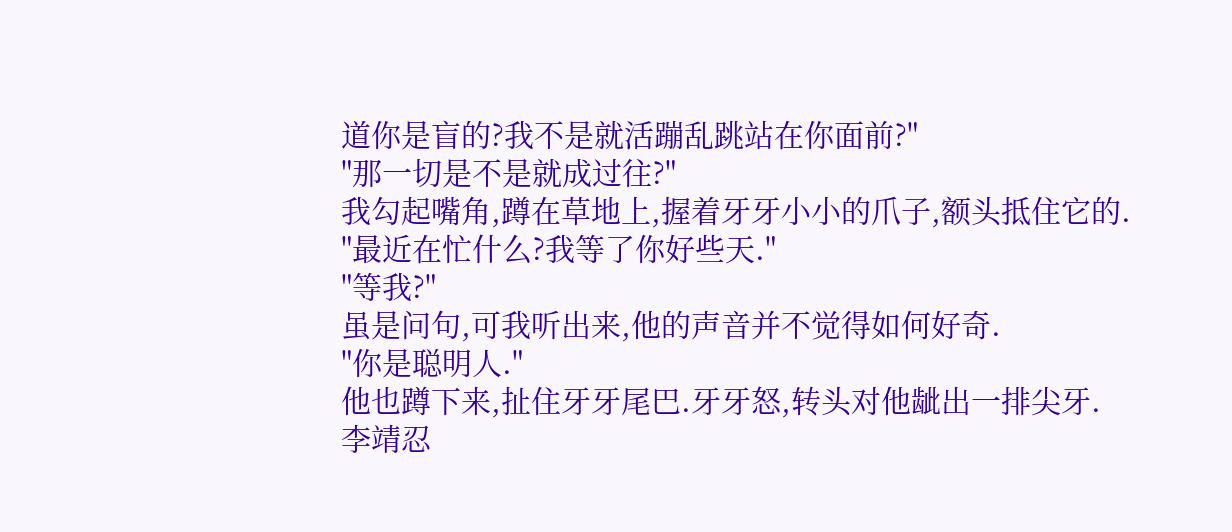道你是盲的?我不是就活蹦乱跳站在你面前?"
"那一切是不是就成过往?"
我勾起嘴角,蹲在草地上,握着牙牙小小的爪子,额头抵住它的.
"最近在忙什么?我等了你好些天."
"等我?"
虽是问句,可我听出来,他的声音并不觉得如何好奇.
"你是聪明人."
他也蹲下来,扯住牙牙尾巴.牙牙怒,转头对他龇出一排尖牙.
李靖忍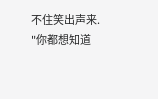不住笑出声来.
"你都想知道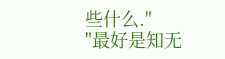些什么."
"最好是知无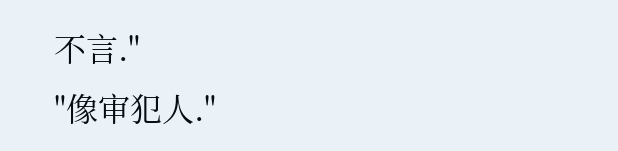不言."
"像审犯人."